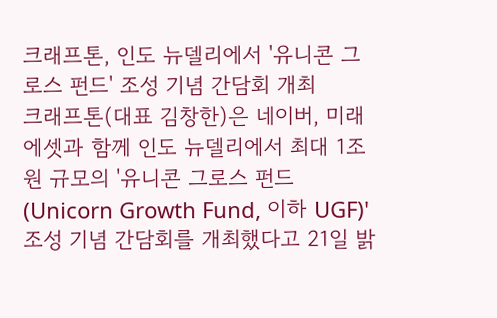크래프톤, 인도 뉴델리에서 '유니콘 그로스 펀드' 조성 기념 간담회 개최
크래프톤(대표 김창한)은 네이버, 미래에셋과 함께 인도 뉴델리에서 최대 1조 원 규모의 '유니콘 그로스 펀드(Unicorn Growth Fund, 이하 UGF)' 조성 기념 간담회를 개최했다고 21일 밝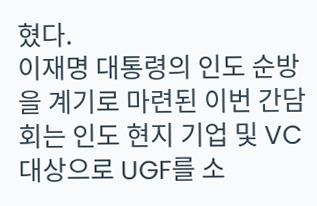혔다.
이재명 대통령의 인도 순방을 계기로 마련된 이번 간담회는 인도 현지 기업 및 VC 대상으로 UGF를 소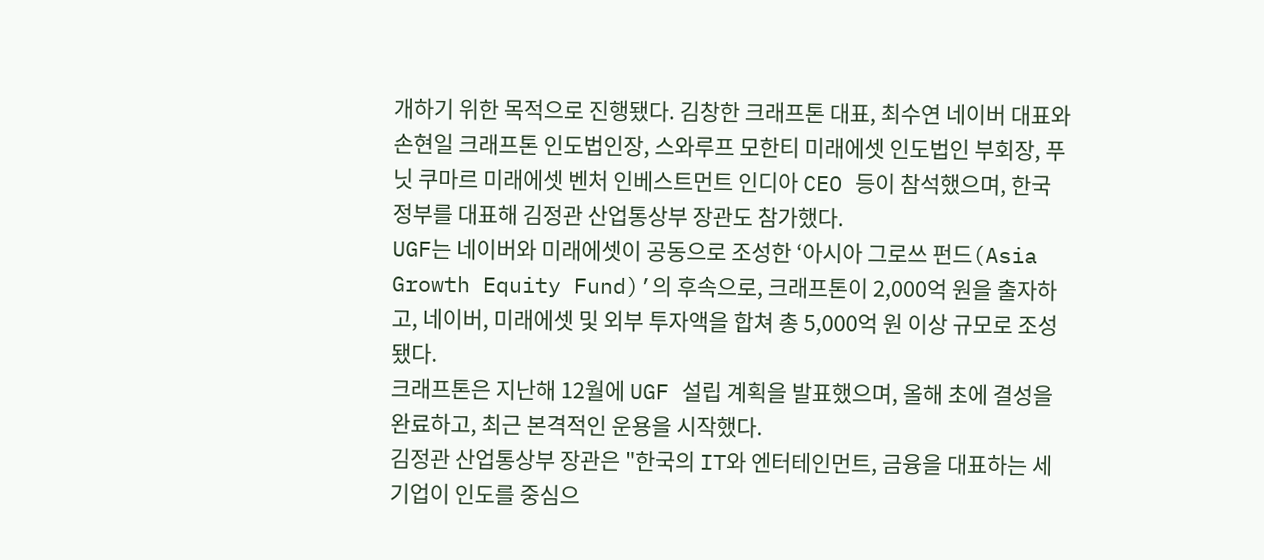개하기 위한 목적으로 진행됐다. 김창한 크래프톤 대표, 최수연 네이버 대표와 손현일 크래프톤 인도법인장, 스와루프 모한티 미래에셋 인도법인 부회장, 푸닛 쿠마르 미래에셋 벤처 인베스트먼트 인디아 CEO 등이 참석했으며, 한국 정부를 대표해 김정관 산업통상부 장관도 참가했다.
UGF는 네이버와 미래에셋이 공동으로 조성한 ‘아시아 그로쓰 펀드(Asia Growth Equity Fund)’의 후속으로, 크래프톤이 2,000억 원을 출자하고, 네이버, 미래에셋 및 외부 투자액을 합쳐 총 5,000억 원 이상 규모로 조성됐다.
크래프톤은 지난해 12월에 UGF 설립 계획을 발표했으며, 올해 초에 결성을 완료하고, 최근 본격적인 운용을 시작했다.
김정관 산업통상부 장관은 "한국의 IT와 엔터테인먼트, 금융을 대표하는 세 기업이 인도를 중심으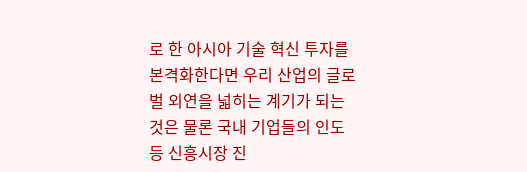로 한 아시아 기술 혁신 투자를 본격화한다면 우리 산업의 글로벌 외연을 넓히는 계기가 되는 것은 물론 국내 기업들의 인도 등 신흥시장 진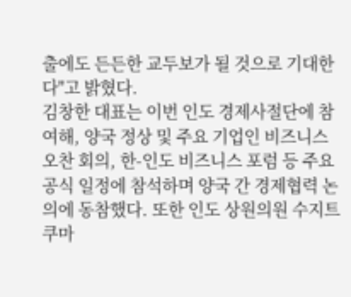출에도 든든한 교두보가 될 것으로 기대한다"고 밝혔다.
김창한 대표는 이번 인도 경제사절단에 참여해, 양국 정상 및 주요 기업인 비즈니스 오찬 회의, 한-인도 비즈니스 포럼 등 주요 공식 일정에 참석하며 양국 간 경제협력 논의에 동참했다. 또한 인도 상원의원 수지트 쿠마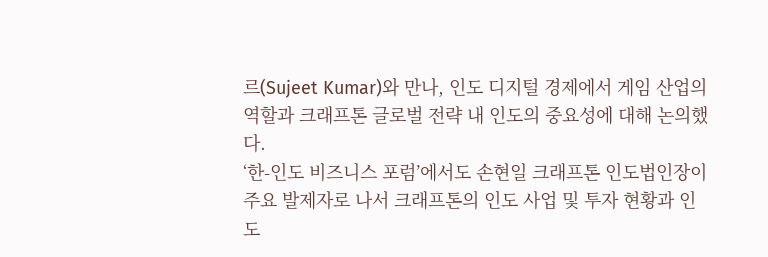르(Sujeet Kumar)와 만나, 인도 디지털 경제에서 게임 산업의 역할과 크래프톤 글로벌 전략 내 인도의 중요성에 대해 논의했다.
‘한-인도 비즈니스 포럼’에서도 손현일 크래프톤 인도법인장이 주요 발제자로 나서 크래프톤의 인도 사업 및 투자 현황과 인도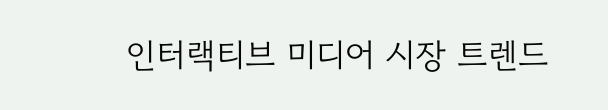인터랙티브 미디어 시장 트렌드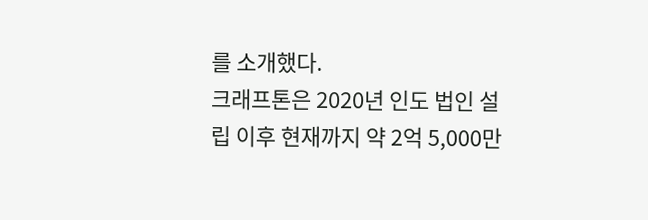를 소개했다.
크래프톤은 2020년 인도 법인 설립 이후 현재까지 약 2억 5,000만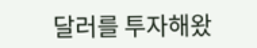달러를 투자해왔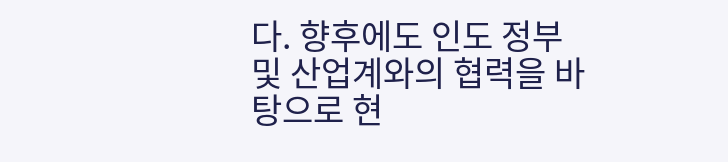다. 향후에도 인도 정부 및 산업계와의 협력을 바탕으로 현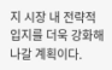지 시장 내 전략적 입지를 더욱 강화해 나갈 계획이다.